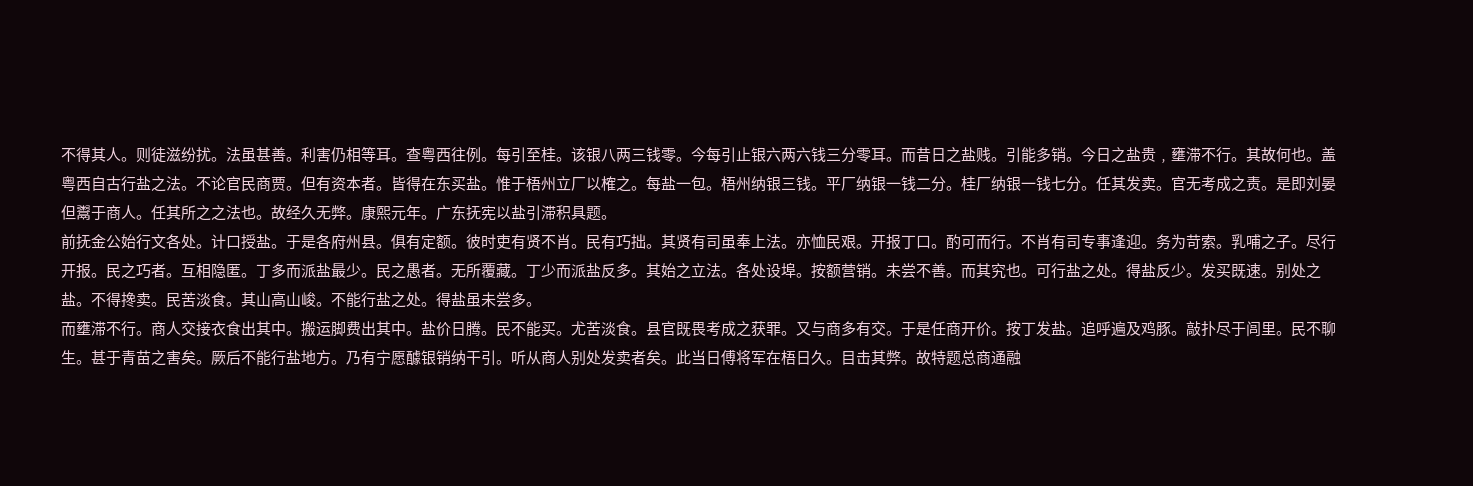不得其人。则徒滋纷扰。法虽甚善。利害仍相等耳。查粤西往例。每引至桂。该银八两三钱零。今每引止银六两六钱三分零耳。而昔日之盐贱。引能多销。今日之盐贵﹐壅滞不行。其故何也。盖粤西自古行盐之法。不论官民商贾。但有资本者。皆得在东买盐。惟于梧州立厂以榷之。每盐一包。梧州纳银三钱。平厂纳银一钱二分。桂厂纳银一钱七分。任其发卖。官无考成之责。是即刘晏但鬻于商人。任其所之之法也。故经久无弊。康熙元年。广东抚宪以盐引滞积具题。
前抚金公始行文各处。计口授盐。于是各府州县。俱有定额。彼时吏有贤不肖。民有巧拙。其贤有司虽奉上法。亦恤民艰。开报丁口。酌可而行。不肖有司专事逢迎。务为苛索。乳哺之子。尽行开报。民之巧者。互相隐匿。丁多而派盐最少。民之愚者。无所覆藏。丁少而派盐反多。其始之立法。各处设埠。按额营销。未尝不善。而其究也。可行盐之处。得盐反少。发买既速。别处之盐。不得搀卖。民苦淡食。其山高山峻。不能行盐之处。得盐虽未尝多。
而壅滞不行。商人交接衣食出其中。搬运脚费出其中。盐价日腾。民不能买。尤苦淡食。县官既畏考成之获罪。又与商多有交。于是任商开价。按丁发盐。追呼遍及鸡豚。敲扑尽于闾里。民不聊生。甚于青苗之害矣。厥后不能行盐地方。乃有宁愿醵银销纳干引。听从商人别处发卖者矣。此当日傅将军在梧日久。目击其弊。故特题总商通融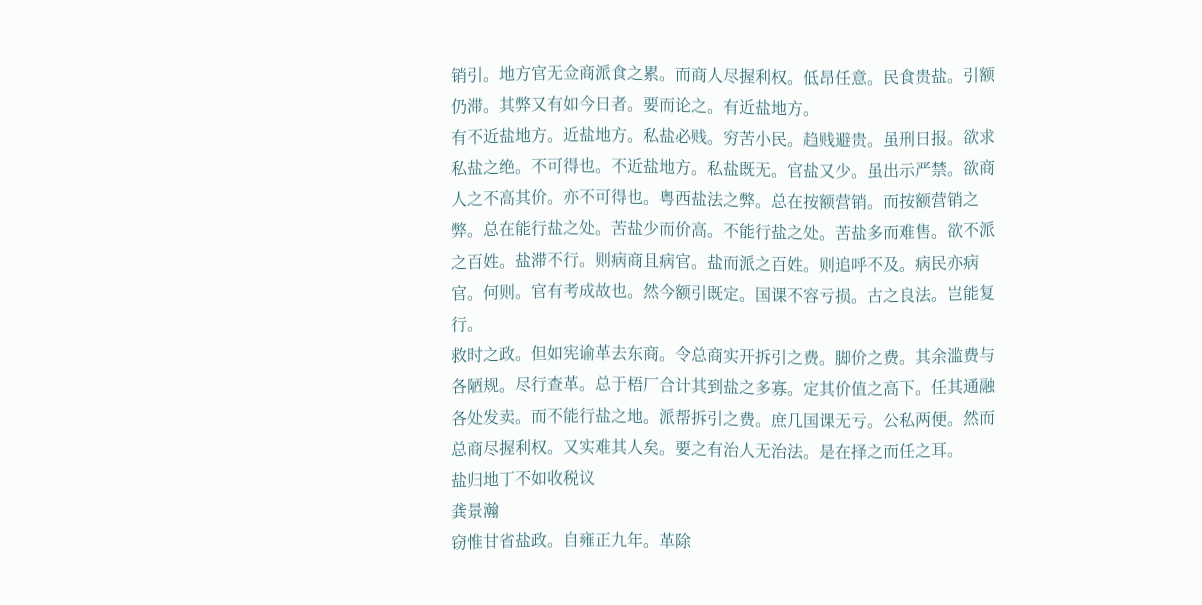销引。地方官无佥商派食之累。而商人尽握利权。低昂任意。民食贵盐。引额仍滞。其弊又有如今日者。要而论之。有近盐地方。
有不近盐地方。近盐地方。私盐必贱。穷苦小民。趋贱避贵。虽刑日报。欲求私盐之绝。不可得也。不近盐地方。私盐既无。官盐又少。虽出示严禁。欲商人之不高其价。亦不可得也。粤西盐法之弊。总在按额营销。而按额营销之弊。总在能行盐之处。苦盐少而价高。不能行盐之处。苦盐多而难售。欲不派之百姓。盐滞不行。则病商且病官。盐而派之百姓。则追呼不及。病民亦病官。何则。官有考成故也。然今额引既定。国课不容亏损。古之良法。岂能复行。
救时之政。但如宪谕革去东商。令总商实开拆引之费。脚价之费。其余滥费与各陋规。尽行查革。总于梧厂合计其到盐之多寡。定其价值之高下。任其通融各处发卖。而不能行盐之地。派帮拆引之费。庶几国课无亏。公私两便。然而总商尽握利权。又实难其人矣。要之有治人无治法。是在择之而任之耳。
盐归地丁不如收税议
龚景瀚
窃惟甘省盐政。自雍正九年。革除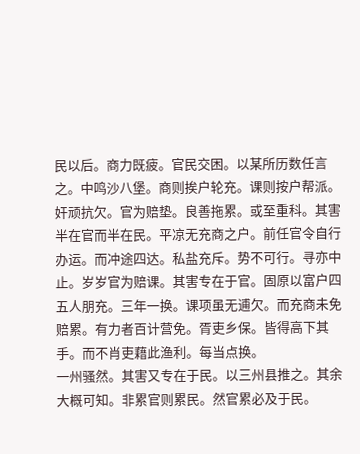民以后。商力既疲。官民交困。以某所历数任言之。中鸣沙八堡。商则挨户轮充。课则按户帮派。奸顽抗欠。官为赔垫。良善拖累。或至重科。其害半在官而半在民。平凉无充商之户。前任官令自行办运。而冲途四达。私盐充斥。势不可行。寻亦中止。岁岁官为赔课。其害专在于官。固原以富户四五人朋充。三年一换。课项虽无逋欠。而充商未免赔累。有力者百计营免。胥吏乡保。皆得高下其手。而不肖吏藉此渔利。每当点换。
一州骚然。其害又专在于民。以三州县推之。其余大概可知。非累官则累民。然官累必及于民。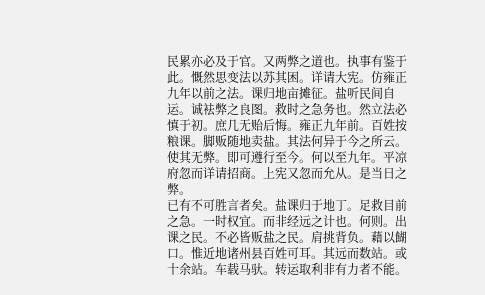民累亦必及于官。又两弊之道也。执事有鉴于此。慨然思变法以苏其困。详请大宪。仿雍正九年以前之法。课归地亩摊征。盐听民间自运。诚袪弊之良图。救时之急务也。然立法必慎于初。庶几无贻后悔。雍正九年前。百姓按粮课。脚贩随地卖盐。其法何异于今之所云。使其无弊。即可遵行至今。何以至九年。平凉府忽而详请招商。上宪又忽而允从。是当日之弊。
已有不可胜言者矣。盐课归于地丁。足救目前之急。一时权宜。而非经远之计也。何则。出课之民。不必皆贩盐之民。肩挑背负。藉以餬口。惟近地诸州县百姓可耳。其远而数站。或十余站。车载马驮。转运取利非有力者不能。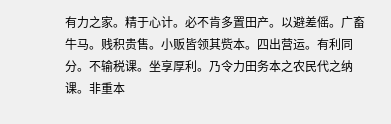有力之家。精于心计。必不肯多置田产。以避差傜。广畜牛马。贱积贵售。小贩皆领其赀本。四出营运。有利同分。不输税课。坐享厚利。乃令力田务本之农民代之纳课。非重本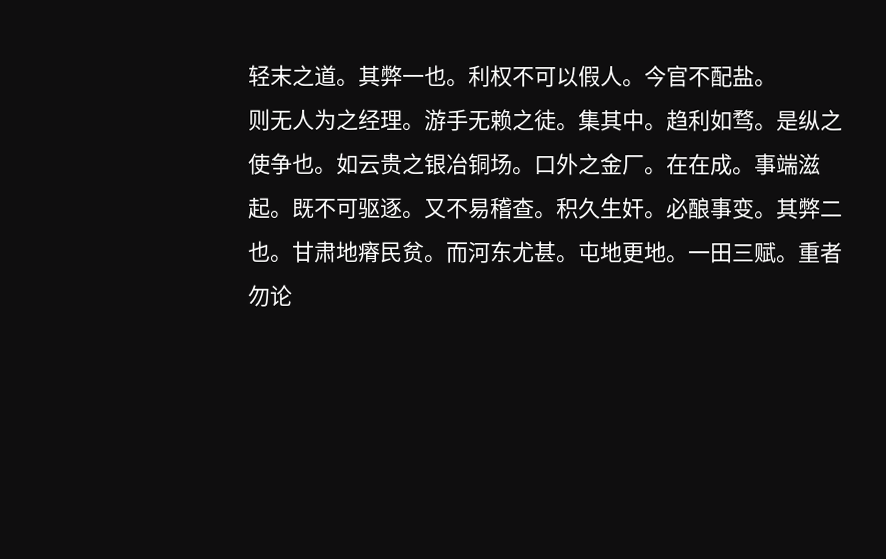轻末之道。其弊一也。利权不可以假人。今官不配盐。
则无人为之经理。游手无赖之徒。集其中。趋利如骛。是纵之使争也。如云贵之银冶铜场。口外之金厂。在在成。事端滋起。既不可驱逐。又不易稽查。积久生奸。必酿事变。其弊二也。甘肃地瘠民贫。而河东尤甚。屯地更地。一田三赋。重者勿论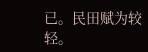已。民田赋为较轻。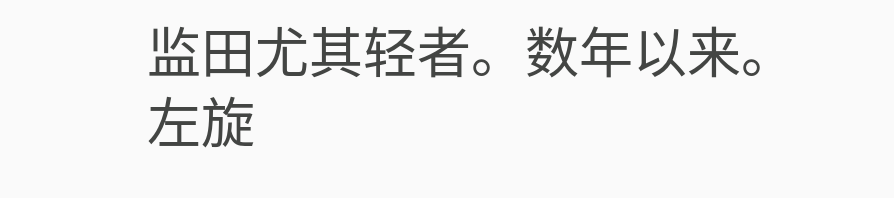监田尤其轻者。数年以来。
左旋